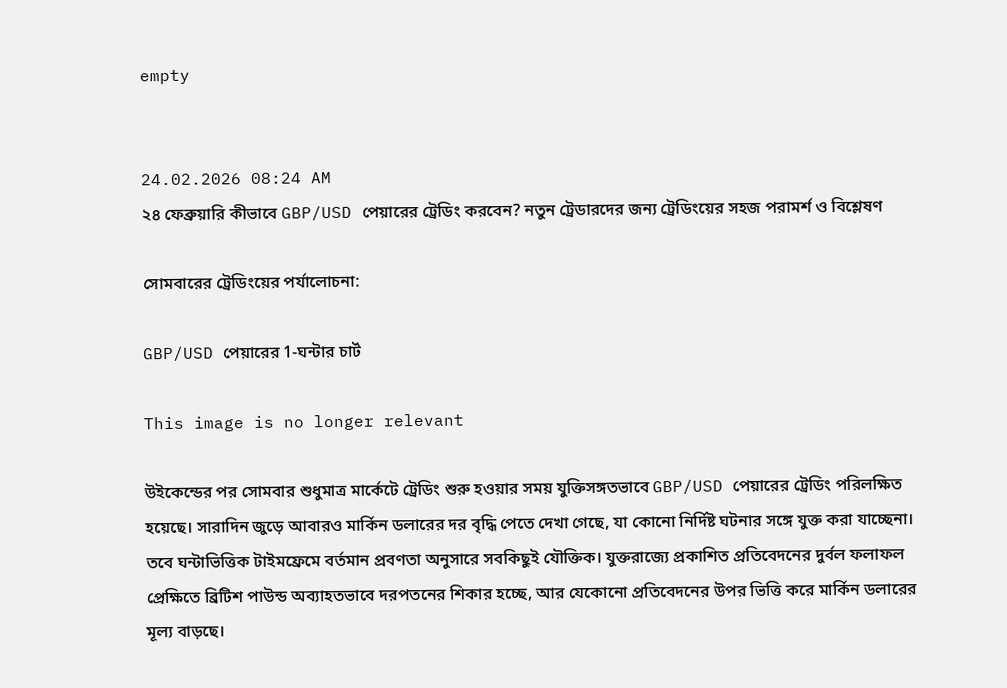empty


24.02.2026 08:24 AM
২৪ ফেব্রুয়ারি কীভাবে GBP/USD পেয়ারের ট্রেডিং করবেন? নতুন ট্রেডারদের জন্য ট্রেডিংয়ের সহজ পরামর্শ ও বিশ্লেষণ

সোমবারের ট্রেডিংয়ের পর্যালোচনা:

GBP/USD পেয়ারের 1-ঘন্টার চার্ট

This image is no longer relevant

উইকেন্ডের পর সোমবার শুধুমাত্র মার্কেটে ট্রেডিং শুরু হওয়ার সময় যুক্তিসঙ্গতভাবে GBP/USD পেয়ারের ট্রেডিং পরিলক্ষিত হয়েছে। সারাদিন জুড়ে আবারও মার্কিন ডলারের দর বৃদ্ধি পেতে দেখা গেছে, যা কোনো নির্দিষ্ট ঘটনার সঙ্গে যুক্ত করা যাচ্ছেনা। তবে ঘন্টাভিত্তিক টাইমফ্রেমে বর্তমান প্রবণতা অনুসারে সবকিছুই যৌক্তিক। যুক্তরাজ্যে প্রকাশিত প্রতিবেদনের দুর্বল ফলাফল প্রেক্ষিতে ব্রিটিশ পাউন্ড অব্যাহতভাবে দরপতনের শিকার হচ্ছে, আর যেকোনো প্রতিবেদনের উপর ভিত্তি করে মার্কিন ডলারের মূল্য বাড়ছে।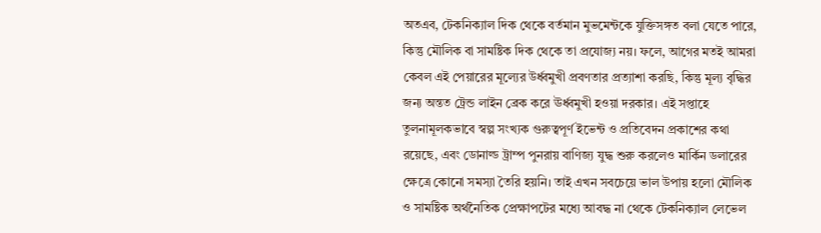অতএব, টেকনিক্যাল দিক থেকে বর্তমান মুভমেন্টকে যুক্তিসঙ্গত বলা যেতে পারে, কিন্তু মৌলিক বা সামষ্টিক দিক থেকে তা প্রযোজ্য নয়। ফলে, আগের মতই আমরা কেবল এই পেয়ারের মূল্যের উর্ধ্বমুখী প্রবণতার প্রত্যাশা করছি, কিন্তু মূল্য বৃদ্ধির জন্য অন্তত ট্রেন্ড লাইন ব্রেক করে ঊর্ধ্বমুখী হওয়া দরকার। এই সপ্তাহে তুলনামূলকভাবে স্বল্প সংখ্যক গুরুত্বপূর্ণ ইভেন্ট ও প্রতিবেদন প্রকাশের কথা রয়েছে, এবং ডোনাল্ড ট্রাম্প পুনরায় বাণিজ্য যুদ্ধ শুরু করলেও মার্কিন ডলারের ক্ষেত্রে কোনো সমস্যা তৈরি হয়নি। তাই এখন সবচেয়ে ভাল উপায় হলো মৌলিক ও সামষ্টিক অর্থনৈতিক প্রেক্ষাপটের মধ্যে আবদ্ধ না থেকে টেকনিক্যাল লেভেল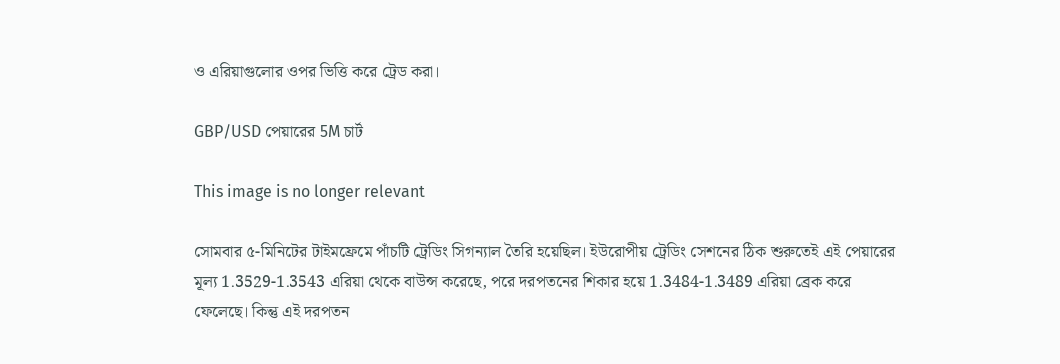ও এরিয়াগুলোর ওপর ভিত্তি করে ট্রেড করা।

GBP/USD পেয়ারের 5M চার্ট

This image is no longer relevant

সোমবার ৫-মিনিটের টাইমফ্রেমে পাঁচটি ট্রেডিং সিগন্যাল তৈরি হয়েছিল। ইউরোপীয় ট্রেডিং সেশনের ঠিক শুরুতেই এই পেয়ারের মূল্য 1.3529-1.3543 এরিয়া থেকে বাউন্স করেছে, পরে দরপতনের শিকার হয়ে 1.3484-1.3489 এরিয়া ব্রেক করে ফেলেছে। কিন্তু এই দরপতন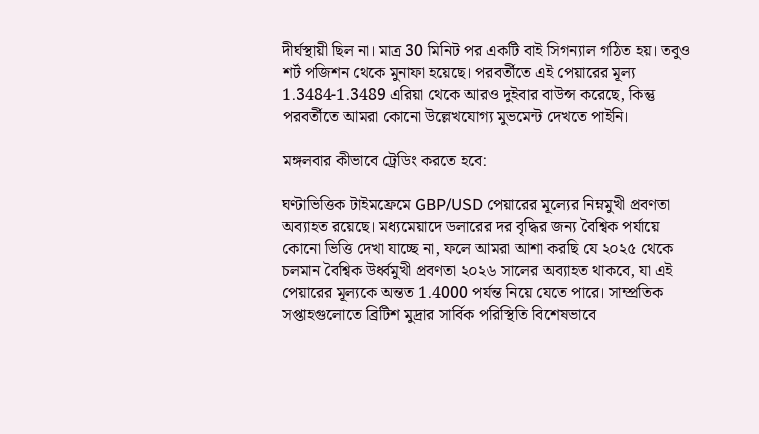দীর্ঘস্থায়ী ছিল না। মাত্র 30 মিনিট পর একটি বাই সিগন্যাল গঠিত হয়। তবুও শর্ট পজিশন থেকে মুনাফা হয়েছে। পরবর্তীতে এই পেয়ারের মূল্য 1.3484-1.3489 এরিয়া থেকে আরও দুইবার বাউন্স করেছে, কিন্তু পরবর্তীতে আমরা কোনো উল্লেখযোগ্য মুভমেন্ট দেখতে পাইনি।

মঙ্গলবার কীভাবে ট্রেডিং করতে হবে:

ঘণ্টাভিত্তিক টাইমফ্রেমে GBP/USD পেয়ারের মূল্যের নিম্নমুখী প্রবণতা অব্যাহত রয়েছে। মধ্যমেয়াদে ডলারের দর বৃদ্ধির জন্য বৈশ্বিক পর্যায়ে কোনো ভিত্তি দেখা যাচ্ছে না, ফলে আমরা আশা করছি যে ২০২৫ থেকে চলমান বৈশ্বিক উর্ধ্বমুখী প্রবণতা ২০২৬ সালের অব্যাহত থাকবে, যা এই পেয়ারের মূল্যকে অন্তত 1.4000 পর্যন্ত নিয়ে যেতে পারে। সাম্প্রতিক সপ্তাহগুলোতে ব্রিটিশ মুদ্রার সার্বিক পরিস্থিতি বিশেষভাবে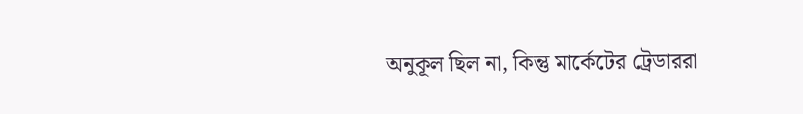অনুকূল ছিল না, কিন্তু মার্কেটের ট্রেডাররা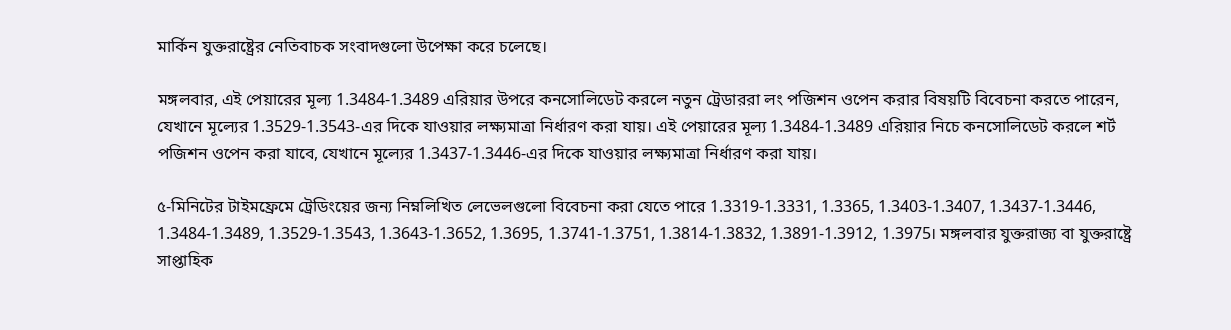মার্কিন যুক্তরাষ্ট্রের নেতিবাচক সংবাদগুলো উপেক্ষা করে চলেছে।

মঙ্গলবার, এই পেয়ারের মূল্য 1.3484-1.3489 এরিয়ার উপরে কনসোলিডেট করলে নতুন ট্রেডাররা লং পজিশন ওপেন করার বিষয়টি বিবেচনা করতে পারেন, যেখানে মূল্যের 1.3529-1.3543-এর দিকে যাওয়ার লক্ষ্যমাত্রা নির্ধারণ করা যায়। এই পেয়ারের মূল্য 1.3484-1.3489 এরিয়ার নিচে কনসোলিডেট করলে শর্ট পজিশন ওপেন করা যাবে, যেখানে মূল্যের 1.3437-1.3446-এর দিকে যাওয়ার লক্ষ্যমাত্রা নির্ধারণ করা যায়।

৫-মিনিটের টাইমফ্রেমে ট্রেডিংয়ের জন্য নিম্নলিখিত লেভেলগুলো বিবেচনা করা যেতে পারে 1.3319-1.3331, 1.3365, 1.3403-1.3407, 1.3437-1.3446, 1.3484-1.3489, 1.3529-1.3543, 1.3643-1.3652, 1.3695, 1.3741-1.3751, 1.3814-1.3832, 1.3891-1.3912, 1.3975। মঙ্গলবার যুক্তরাজ্য বা যুক্তরাষ্ট্রে সাপ্তাহিক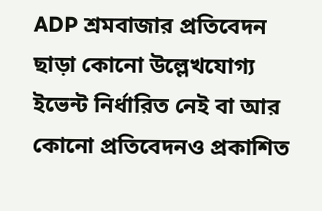ADP শ্রমবাজার প্রতিবেদন ছাড়া কোনো উল্লেখযোগ্য ইভেন্ট নির্ধারিত নেই বা আর কোনো প্রতিবেদনও প্রকাশিত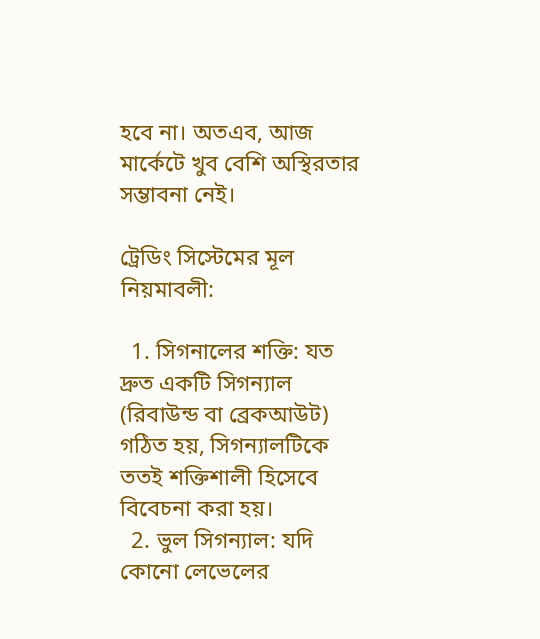হবে না। অতএব, আজ মার্কেটে খুব বেশি অস্থিরতার সম্ভাবনা নেই।

ট্রেডিং সিস্টেমের মূল নিয়মাবলী:

  1. সিগনালের শক্তি: যত দ্রুত একটি সিগন্যাল (রিবাউন্ড বা ব্রেকআউট) গঠিত হয়, সিগন্যালটিকে ততই শক্তিশালী হিসেবে বিবেচনা করা হয়।
  2. ভুল সিগন্যাল: যদি কোনো লেভেলের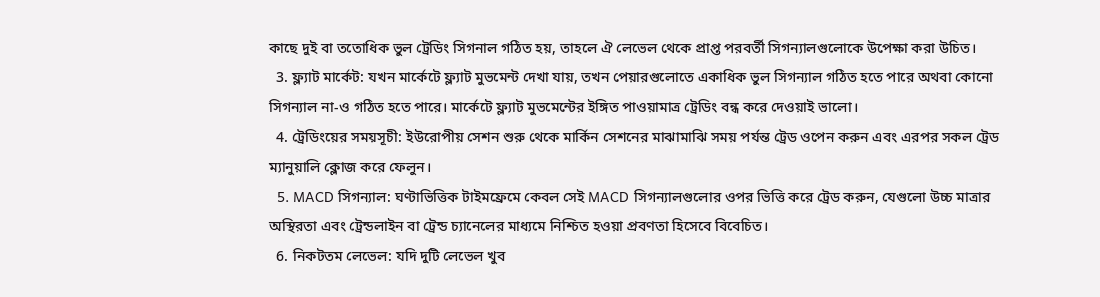কাছে দুই বা ততোধিক ভুল ট্রেডিং সিগনাল গঠিত হয়, তাহলে ঐ লেভেল থেকে প্রাপ্ত পরবর্তী সিগন্যালগুলোকে উপেক্ষা করা উচিত।
  3. ফ্ল্যাট মার্কেট: যখন মার্কেটে ফ্ল্যাট মুভমেন্ট দেখা যায়, তখন পেয়ারগুলোতে একাধিক ভুল সিগন্যাল গঠিত হতে পারে অথবা কোনো সিগন্যাল না-ও গঠিত হতে পারে। মার্কেটে ফ্ল্যাট মুভমেন্টের ইঙ্গিত পাওয়ামাত্র ট্রেডিং বন্ধ করে দেওয়াই ভালো।
  4. ট্রেডিংয়ের সময়সূচী: ইউরোপীয় সেশন শুরু থেকে মার্কিন সেশনের মাঝামাঝি সময় পর্যন্ত ট্রেড ওপেন করুন এবং এরপর সকল ট্রেড ম্যানুয়ালি ক্লোজ করে ফেলুন।
  5. MACD সিগন্যাল: ঘণ্টাভিত্তিক টাইমফ্রেমে কেবল সেই MACD সিগন্যালগুলোর ওপর ভিত্তি করে ট্রেড করুন, যেগুলো উচ্চ মাত্রার অস্থিরতা এবং ট্রেন্ডলাইন বা ট্রেন্ড চ্যানেলের মাধ্যমে নিশ্চিত হওয়া প্রবণতা হিসেবে বিবেচিত।
  6. নিকটতম লেভেল: যদি দুটি লেভেল খুব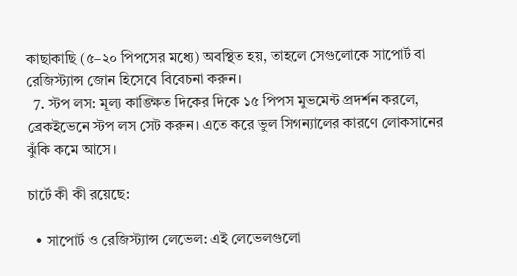কাছাকাছি (৫–২০ পিপসের মধ্যে) অবস্থিত হয়, তাহলে সেগুলোকে সাপোর্ট বা রেজিস্ট্যান্স জোন হিসেবে বিবেচনা করুন।
  7. স্টপ লস: মূল্য কাঙ্ক্ষিত দিকের দিকে ১৫ পিপস মুভমেন্ট প্রদর্শন করলে, ব্রেকইভেনে স্টপ লস সেট করুন। এতে করে ভুল সিগন্যালের কারণে লোকসানের ঝুঁকি কমে আসে।

চার্টে কী কী রয়েছে:

  • সাপোর্ট ও রেজিস্ট্যান্স লেভেল: এই লেভেলগুলো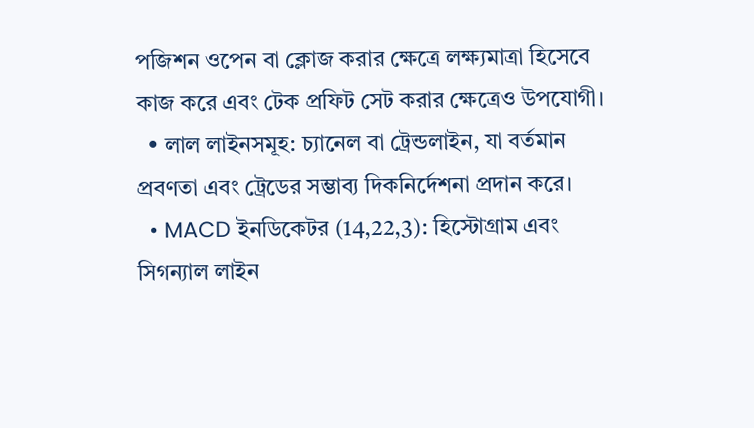পজিশন ওপেন বা ক্লোজ করার ক্ষেত্রে লক্ষ্যমাত্রা হিসেবে কাজ করে এবং টেক প্রফিট সেট করার ক্ষেত্রেও উপযোগী।
  • লাল লাইনসমূহ: চ্যানেল বা ট্রেন্ডলাইন, যা বর্তমান প্রবণতা এবং ট্রেডের সম্ভাব্য দিকনির্দেশনা প্রদান করে।
  • MACD ইনডিকেটর (14,22,3): হিস্টোগ্রাম এবং সিগন্যাল লাইন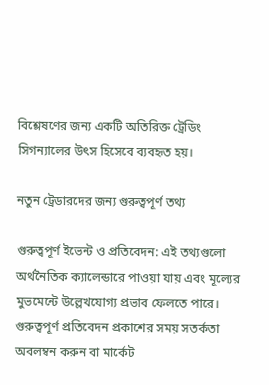বিশ্লেষণের জন্য একটি অতিরিক্ত ট্রেডিং সিগন্যালের উৎস হিসেবে ব্যবহৃত হয়।

নতুন ট্রেডারদের জন্য গুরুত্বপূর্ণ তথ্য

গুরুত্বপূর্ণ ইভেন্ট ও প্রতিবেদন: এই তথ্যগুলো অর্থনৈতিক ক্যালেন্ডারে পাওয়া যায় এবং মূল্যের মুভমেন্টে উল্লেখযোগ্য প্রভাব ফেলতে পারে। গুরুত্বপূর্ণ প্রতিবেদন প্রকাশের সময় সতর্কতা অবলম্বন করুন বা মার্কেট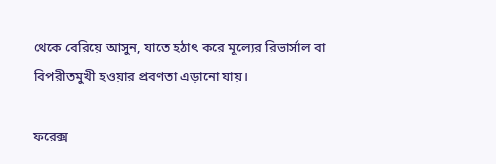থেকে বেরিয়ে আসুন, যাতে হঠাৎ করে মূল্যের রিভার্সাল বা বিপরীতমুখী হওয়ার প্রবণতা এড়ানো যায়।

ফরেক্স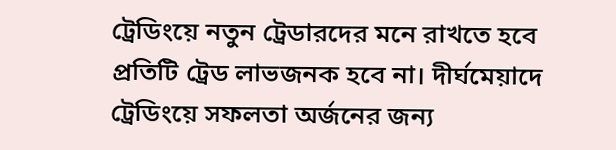ট্রেডিংয়ে নতুন ট্রেডারদের মনে রাখতে হবে প্রতিটি ট্রেড লাভজনক হবে না। দীর্ঘমেয়াদে ট্রেডিংয়ে সফলতা অর্জনের জন্য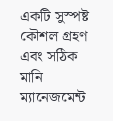একটি সুস্পষ্ট কৌশল গ্রহণ এবং সঠিক মানি ম্যানেজমেন্ট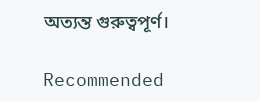অত্যন্ত গুরুত্বপূর্ণ।

Recommended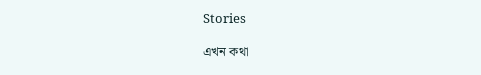Stories

এখন কথা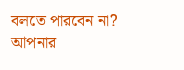বলতে পারবেন না?
আপনার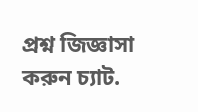প্রশ্ন জিজ্ঞাসা করুন চ্যাট.